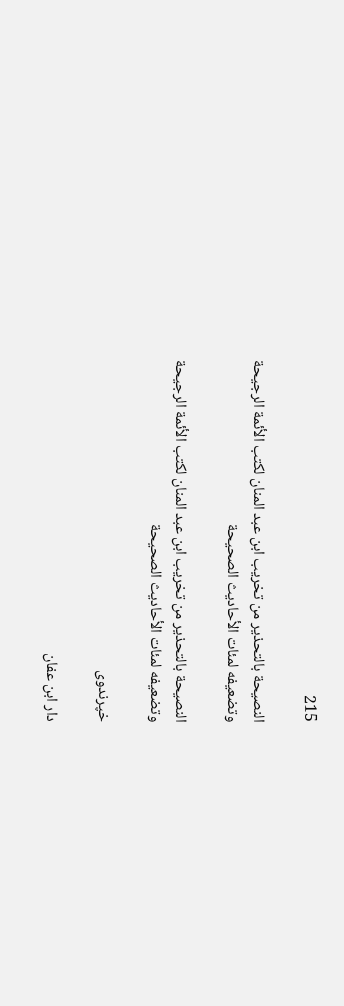215

النصيحة بالتحذير من تخريب ابن عبد المنان لكتب الأئمة الرجيحة وتضعيفه لمئات الأحاديث الصحيحة

النصيحة بالتحذير من تخريب ابن عبد المنان لكتب الأئمة الرجيحة وتضعيفه لمئات الأحاديث الصحيحة

خپرندوی

دار ابن عفان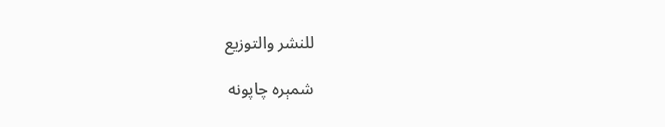للنشر والتوزيع

شمېره چاپونه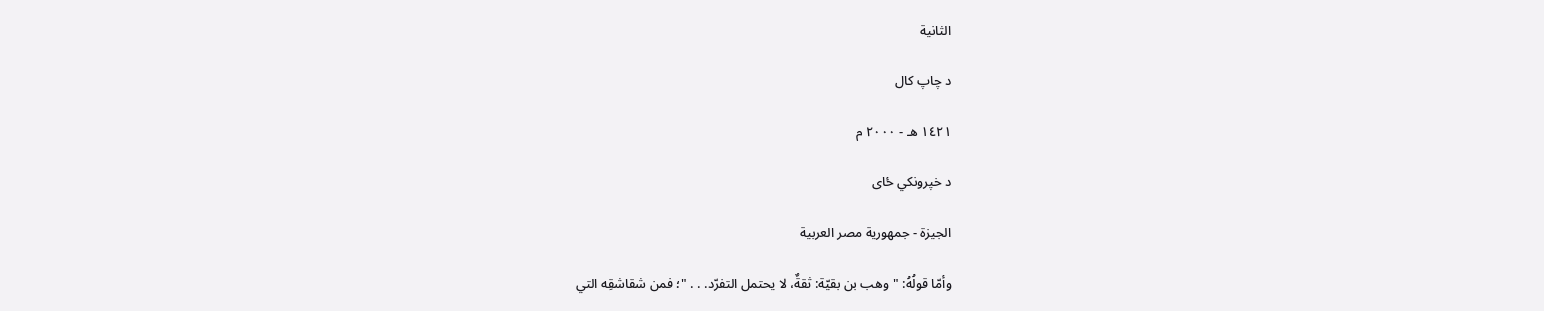الثانية

د چاپ کال

١٤٢١ هـ - ٢٠٠٠ م

د خپرونکي ځای

الجيزة - جمهورية مصر العربية

وأمّا قولُهُ: "وهب بن بقيّة: ثقةٌ، لا يحتمل التفرّد. . . "؛ فمن شقاشقِه التي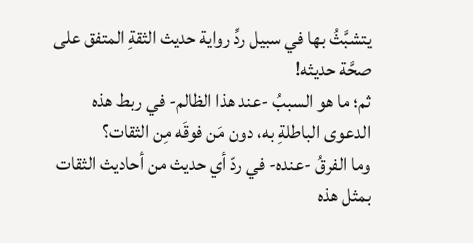يتشبَّثُ بها في سبيل ردِّ رواية حديث الثقةِ المتفق على صحَّة حديثه!
ثم؛ ما هو السببُ -عند هذا الظالم- في ربط هذه الدعوى الباطلةِ به، دون مَن فوقَه مِن الثقات؟
وما الفرقُ -عنده- في ردّ أي حديث من أحاديث الثقات بمثل هذه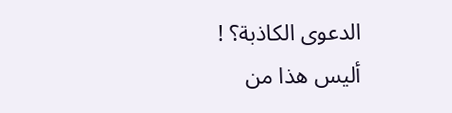الدعوى الكاذبة؟ !
أليس هذا من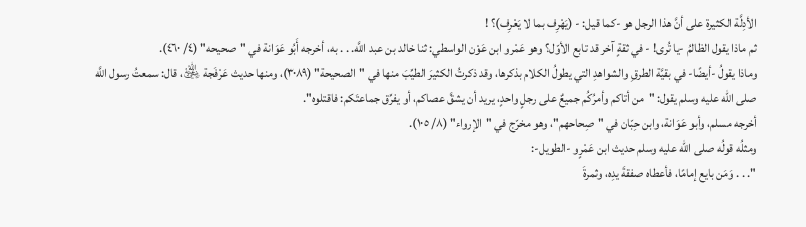الأدِلَّة الكثيرة على أنَّ هذا الرجل هو -كما قيل: - (يَهْرِف بما لا يَعْرِف)؟ !
ثم ماذا يقول الظالمُ -يا تُرى! - في ثقةٍ آخر قد تابع الأوّل؟ وهو عَمْرو ابن عَوْن الواسطي: ثنا خالد بن عبد اللَّه. . . به، أخرجه أَبُو عَوَانة في "صحيحه" (٤/ ٤٦٠).
وماذا يقولُ -أيضًا- في بقيَّة الطرقِ والشواهدِ التي يطولُ الكلام بذكرها، وقد ذكرتُ الكثيرَ الطيِّبَ منها في "الصحيحة" (٣٠٨٩)، ومنها حديث عَرْفَجة ﵁، قال: سمعتُ رسول اللَّه صلى الله عليه وسلم يقول: "من أتاكم وأمرُكُم جميعٌ على رجلٍ واحدٍ، يريد أن يشقَّ عصاكم، أو يفرِّق جماعتَكم: فاقتلوه".
أخرجه مسلم، وأبو عَوَانة، وابن حِبّان في "صِحاحهم"، وهو مخرّج في "الإرواء" (٨/ ١٠٥).
ومثلُه قولُه صلى الله عليه وسلم حديث ابن عَمْرٍو -الطويل-:
". . . وَمَن بايع إمامًا، فأعطاه صفقةَ يدِه، وثمرةَ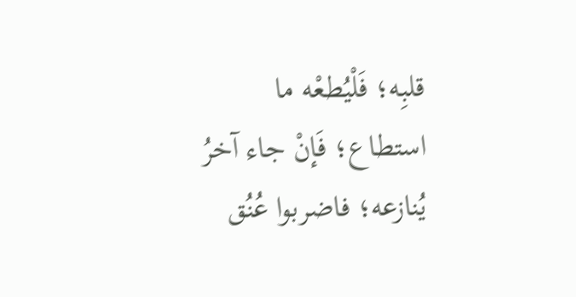قلبِه؛ فَلْيُطعْه ما استطاع؛ فَإنْ جاء آخرُ يُنازعه؛ فاضربوا عُنُق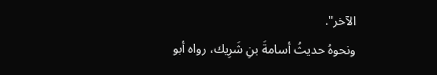الآخر".
ونحوهُ حديثُ أسامةَ بنِ شَرِيك، رواه أبو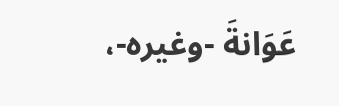عَوَانةَ -وغيره-،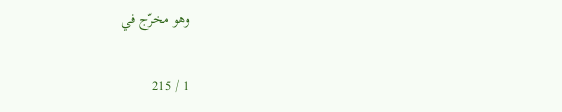وهو مخرّج في

1 / 215